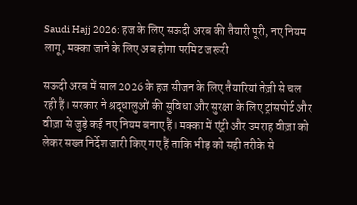Saudi Hajj 2026: हज के लिए सऊदी अरब की तैयारी पूरी, नए नियम लागू, मक्का जाने के लिए अब होगा परमिट जरूरी

सऊदी अरब में साल 2026 के हज सीजन के लिए तैयारियां तेज़ी से चल रही हैं। सरकार ने श्रद्धालुओं की सुविधा और सुरक्षा के लिए ट्रांसपोर्ट और वीज़ा से जुड़े कई नए नियम बनाए हैं। मक्का में एंट्री और उमराह वीज़ा को लेकर सख्त निर्देश जारी किए गए हैं ताकि भीड़ को सही तरीके से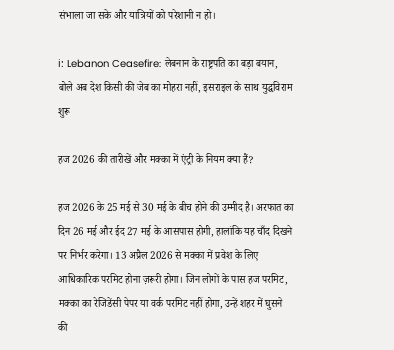संभाला जा सके और यात्रियों को परेशानी न हो।

ℹ: Lebanon Ceasefire: लेबनान के राष्ट्रपति का बड़ा बयान, बोले अब देश किसी की जेब का मोहरा नहीं, इसराइल के साथ युद्धविराम शुरू

हज 2026 की तारीखें और मक्का में एंट्री के नियम क्या हैं?

हज 2026 के 25 मई से 30 मई के बीच होने की उम्मीद है। अरफात का दिन 26 मई और ईद 27 मई के आसपास होगी, हालांकि यह चाँद दिखने पर निर्भर करेगा। 13 अप्रैल 2026 से मक्का में प्रवेश के लिए आधिकारिक परमिट होना ज़रूरी होगा। जिन लोगों के पास हज परमिट, मक्का का रेजिडेंसी पेपर या वर्क परमिट नहीं होगा, उन्हें शहर में घुसने की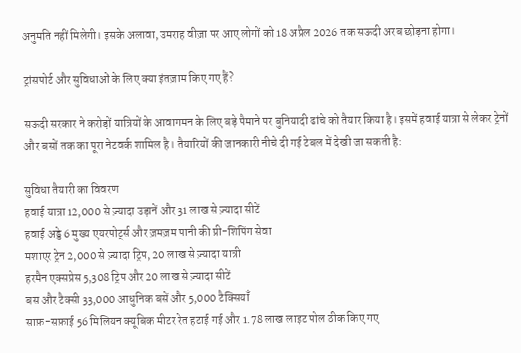अनुमति नहीं मिलेगी। इसके अलावा, उमराह वीज़ा पर आए लोगों को 18 अप्रैल 2026 तक सऊदी अरब छोड़ना होगा।

ट्रांसपोर्ट और सुविधाओं के लिए क्या इंतज़ाम किए गए हैं?

सऊदी सरकार ने करोड़ों यात्रियों के आवागमन के लिए बड़े पैमाने पर बुनियादी ढांचे को तैयार किया है। इसमें हवाई यात्रा से लेकर ट्रेनों और बसों तक का पूरा नेटवर्क शामिल है। तैयारियों की जानकारी नीचे दी गई टेबल में देखी जा सकती है:

सुविधा तैयारी का विवरण
हवाई यात्रा 12,000 से ज़्यादा उड़ानें और 31 लाख से ज़्यादा सीटें
हवाई अड्डे 6 मुख्य एयरपोर्ट्स और ज़मज़म पानी की प्री-शिपिंग सेवा
मशाएर ट्रेन 2,000 से ज़्यादा ट्रिप, 20 लाख से ज़्यादा यात्री
हरमैन एक्सप्रेस 5,308 ट्रिप और 20 लाख से ज़्यादा सीटें
बस और टैक्सी 33,000 आधुनिक बसें और 5,000 टैक्सियाँ
साफ़-सफ़ाई 56 मिलियन क्यूबिक मीटर रेत हटाई गई और 1.78 लाख लाइट पोल ठीक किए गए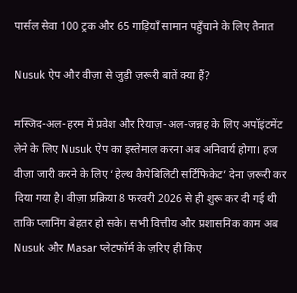पार्सल सेवा 100 ट्रक और 65 गाड़ियाँ सामान पहुँचाने के लिए तैनात

Nusuk ऐप और वीज़ा से जुड़ी ज़रूरी बातें क्या हैं?

मस्जिद-अल-हरम में प्रवेश और रियाज़-अल-जन्नह के लिए अपॉइंटमेंट लेने के लिए Nusuk ऐप का इस्तेमाल करना अब अनिवार्य होगा। हज वीज़ा जारी करने के लिए ‘हेल्थ कैपेबिलिटी सर्टिफिकेट’ देना ज़रूरी कर दिया गया है। वीज़ा प्रक्रिया 8 फरवरी 2026 से ही शुरू कर दी गई थी ताकि प्लानिंग बेहतर हो सके। सभी वित्तीय और प्रशासनिक काम अब Nusuk और Masar प्लेटफॉर्म के ज़रिए ही किए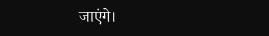जाएंगे।